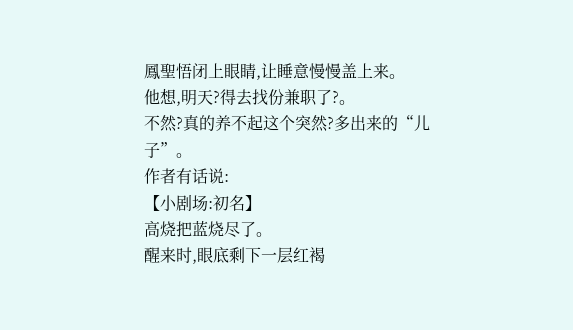鳳聖悟闭上眼睛,让睡意慢慢盖上来。
他想,明天?得去找份兼职了?。
不然?真的养不起这个突然?多出来的“儿子”。
作者有话说:
【小剧场:初名】
高烧把蓝烧尽了。
醒来时,眼底剩下一层红褐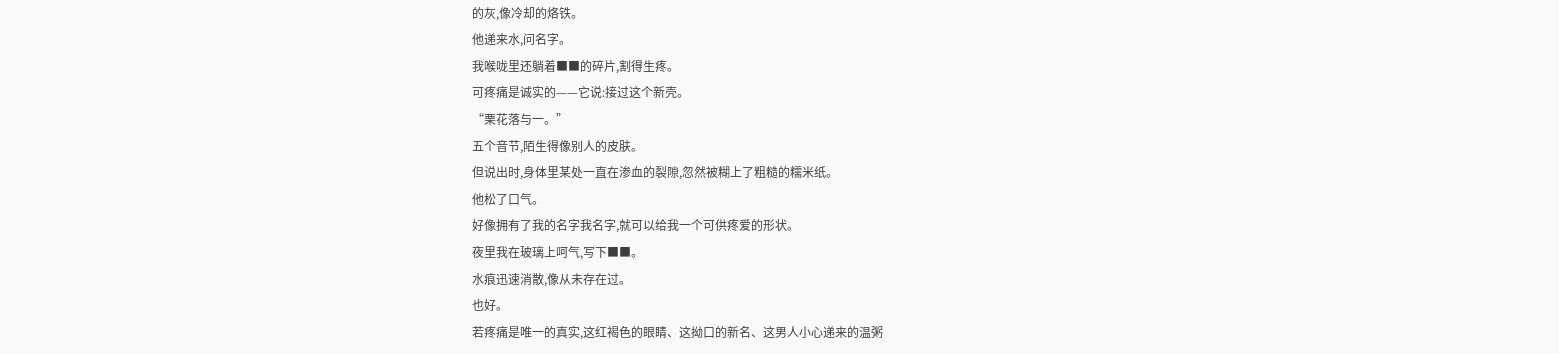的灰,像冷却的烙铁。
他递来水,问名字。
我喉咙里还躺着■■的碎片,割得生疼。
可疼痛是诚实的——它说:接过这个新壳。
“栗花落与一。”
五个音节,陌生得像别人的皮肤。
但说出时,身体里某处一直在渗血的裂隙,忽然被糊上了粗糙的糯米纸。
他松了口气。
好像拥有了我的名字我名字,就可以给我一个可供疼爱的形状。
夜里我在玻璃上呵气,写下■■。
水痕迅速消散,像从未存在过。
也好。
若疼痛是唯一的真实,这红褐色的眼睛、这拗口的新名、这男人小心递来的温粥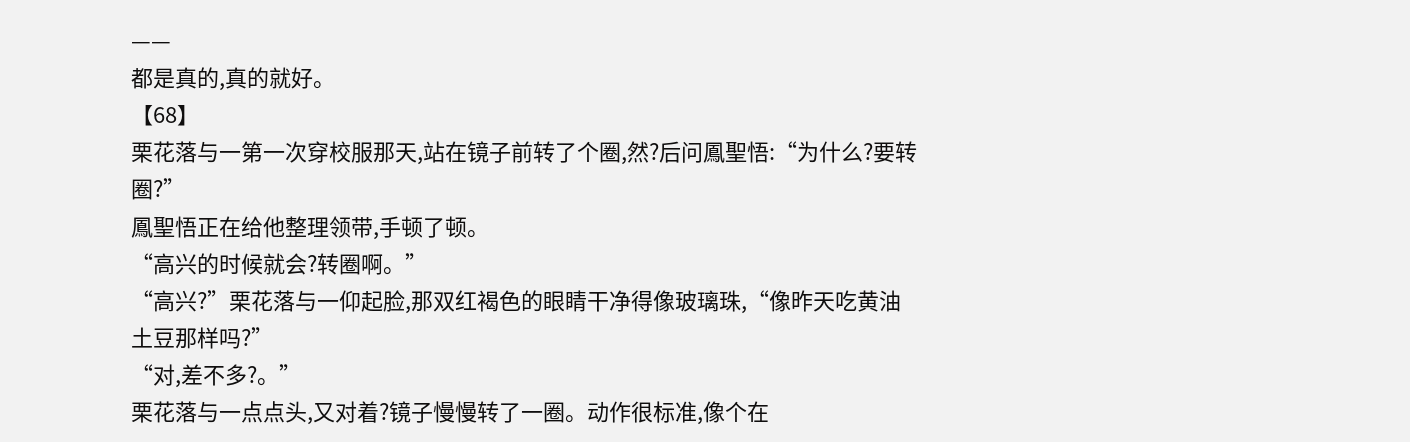——
都是真的,真的就好。
【68】
栗花落与一第一次穿校服那天,站在镜子前转了个圈,然?后问鳳聖悟:“为什么?要转圈?”
鳳聖悟正在给他整理领带,手顿了顿。
“高兴的时候就会?转圈啊。”
“高兴?”栗花落与一仰起脸,那双红褐色的眼睛干净得像玻璃珠,“像昨天吃黄油土豆那样吗?”
“对,差不多?。”
栗花落与一点点头,又对着?镜子慢慢转了一圈。动作很标准,像个在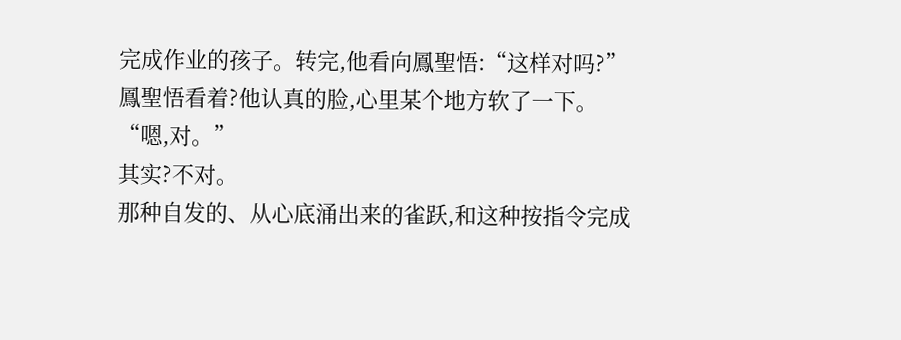完成作业的孩子。转完,他看向鳳聖悟:“这样对吗?”
鳳聖悟看着?他认真的脸,心里某个地方软了一下。
“嗯,对。”
其实?不对。
那种自发的、从心底涌出来的雀跃,和这种按指令完成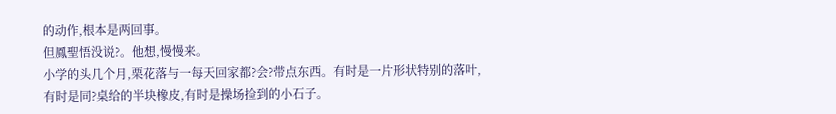的动作,根本是两回事。
但鳳聖悟没说?。他想,慢慢来。
小学的头几个月,栗花落与一每天回家都?会?带点东西。有时是一片形状特别的落叶,有时是同?桌给的半块橡皮,有时是操场捡到的小石子。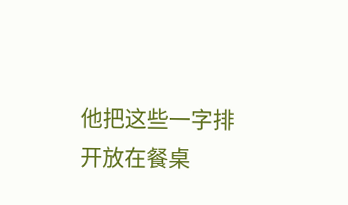他把这些一字排开放在餐桌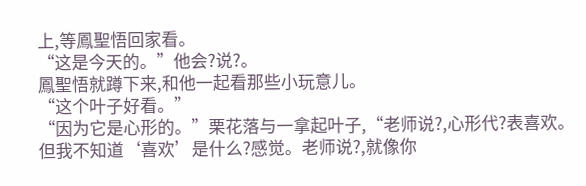上,等鳳聖悟回家看。
“这是今天的。”他会?说?。
鳳聖悟就蹲下来,和他一起看那些小玩意儿。
“这个叶子好看。”
“因为它是心形的。”栗花落与一拿起叶子,“老师说?,心形代?表喜欢。但我不知道‘喜欢’是什么?感觉。老师说?,就像你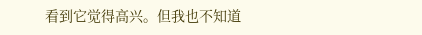看到它觉得高兴。但我也不知道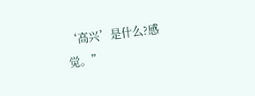‘高兴’是什么?感觉。”